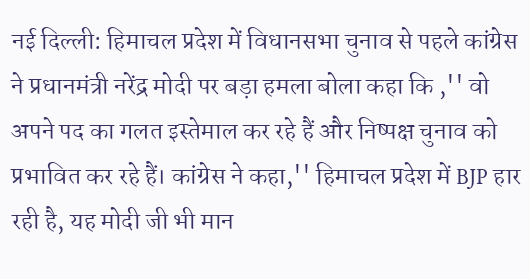नई दिल्ली: हिमाचल प्रदेश में विधानसभा चुनाव से पहले कांग्रेस ने प्रधानमंत्री नरेंद्र मोदी पर बड़ा हमला बोला कहा कि ,'' वो अपने पद का गलत इस्तेमाल कर रहे हैं और निष्पक्ष चुनाव को प्रभावित कर रहे हैं। कांग्रेस ने कहा,'' हिमाचल प्रदेश में BJP हार रही है, यह मोदी जी भी मान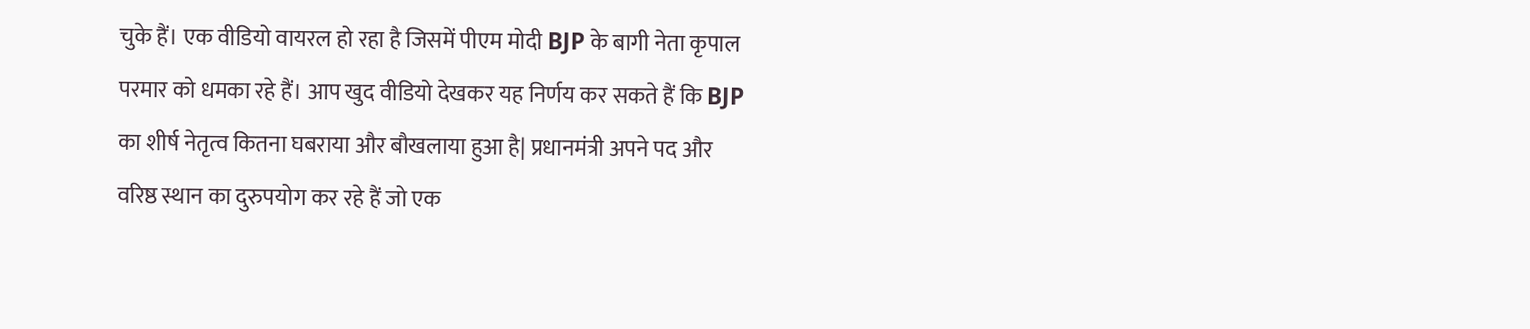चुके हैं। एक वीडियो वायरल हो रहा है जिसमें पीएम मोदी BJP के बागी नेता कृपाल परमार को धमका रहे हैं। आप खुद वीडियो देखकर यह निर्णय कर सकते हैं कि BJP का शीर्ष नेतृत्व कितना घबराया और बौखलाया हुआ है| प्रधानमंत्री अपने पद और वरिष्ठ स्थान का दुरुपयोग कर रहे हैं जो एक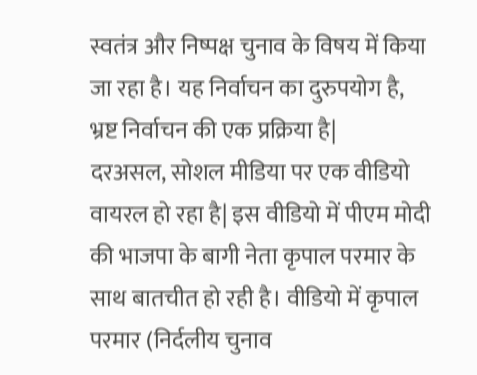स्वतंत्र और निष्पक्ष चुनाव के विषय में किया जा रहा है। यह निर्वाचन का दुरुपयोग है, भ्रष्ट निर्वाचन की एक प्रक्रिया है|
दरअसल, सोशल मीडिया पर एक वीडियो वायरल हो रहा है| इस वीडियो में पीएम मोदी की भाजपा के बागी नेता कृपाल परमार के साथ बातचीत हो रही है। वीडियो में कृपाल परमार (निर्दलीय चुनाव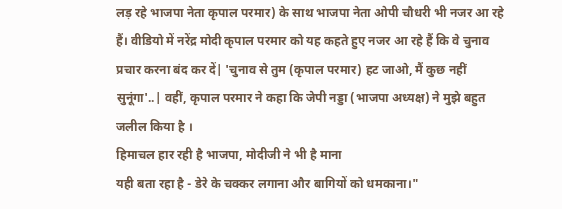लड़ रहे भाजपा नेता कृपाल परमार) के साथ भाजपा नेता ओपी चौधरी भी नजर आ रहे हैं। वीडियो में नरेंद्र मोदी कृपाल परमार को यह कहते हुए नजर आ रहे हैं कि वे चुनाव प्रचार करना बंद कर दें| 'चुनाव से तुम (कृपाल परमार) हट जाओ, मैं कुछ नहीं सुनूंगा'..| वहीं, कृपाल परमार ने कहा कि जेपी नड्डा (भाजपा अध्यक्ष) ने मुझे बहुत जलील किया है ।
हिमाचल हार रही है भाजपा, मोदीजी ने भी है माना
यही बता रहा है - डेरे के चक्कर लगाना और बागियों को धमकाना।"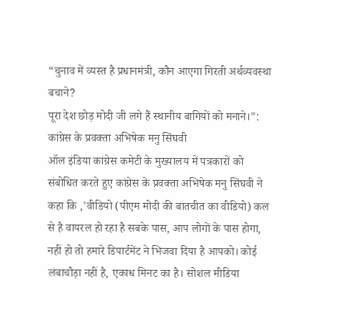“चुनाव में व्यस्त है प्रधानमंत्री, कौन आएगा गिरती अर्थव्यवस्था बचाने?
पूरा देश छोड़ मोदी जी लगे हैं स्थानीय बागियों को मनाने।": कांग्रेस के प्रवक्ता अभिषेक मनु सिंघवी
ऑल इंडिया कांग्रेस कमेटी के मुख्यालय में पत्रकारों को संबोधित करते हुए कांग्रेस के प्रवक्ता अभिषेक मनु सिंघवी ने कहा कि ,'वीडियो (पीएम मोदी की बातचीत का वीडियो) कल से है वायरल हो रहा है सबके पास, आप लोगों के पास होगा, नहीं हो तो हमारे डिपार्टमेंट ने भिजवा दिया है आपको। कोई लंबाचौड़ा नहीं है, एकाध मिनट का है। सोशल मीडिया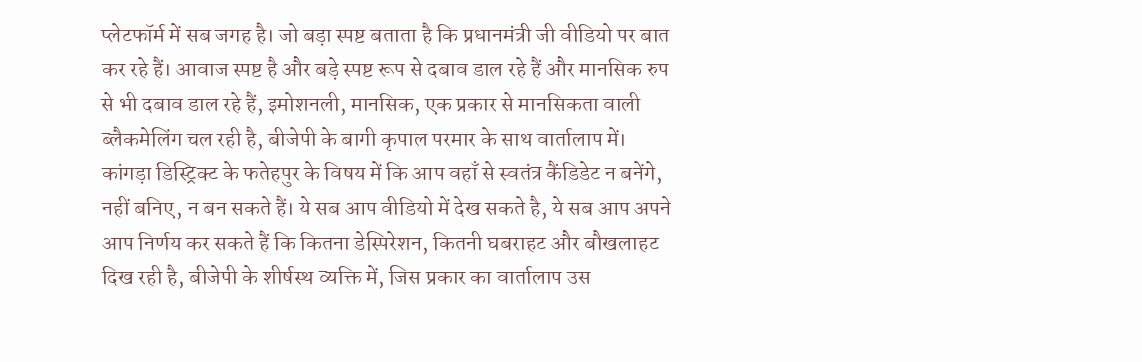प्लेटफॉर्म में सब जगह है। जो बड़ा स्पष्ट बताता है कि प्रधानमंत्री जी वीडियो पर बात कर रहे हैं। आवाज स्पष्ट है और बड़े स्पष्ट रूप से दबाव डाल रहे हैं और मानसिक रुप से भी दबाव डाल रहे हैं, इमोशनली, मानसिक, एक प्रकार से मानसिकता वाली ब्लैकमेलिंग चल रही है, बीजेपी के बागी कृपाल परमार के साथ वार्तालाप में। कांगड़ा डिस्ट्रिक्ट के फतेहपुर के विषय में कि आप वहाँ से स्वतंत्र कैंडिडेट न बनेंगे, नहीं बनिए, न बन सकते हैं। ये सब आप वीडियो में देख सकते है, ये सब आप अपने आप निर्णय कर सकते हैं कि कितना डेस्पिरेशन, कितनी घबराहट और बौखलाहट दिख रही है, बीजेपी के शीर्षस्थ व्यक्ति में, जिस प्रकार का वार्तालाप उस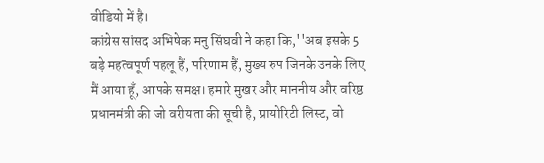वीडियो में है।
कांग्रेस सांसद अभिषेक मनु सिंघवी ने कहा कि,''अब इसके 5 बड़े महत्वपूर्ण पहलू हैं, परिणाम हैं, मुख्य रुप जिनके उनके लिए मैं आया हूँ, आपके समक्ष। हमारे मुखर और माननीय और वरिष्ठ प्रधानमंत्री की जो वरीयता की सूची है, प्रायोरिटी लिस्ट, वो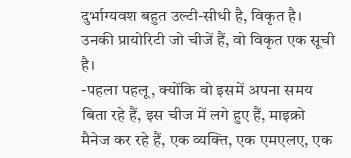दुर्भाग्यवश बहुत उल्टी-सीधी है, विकृत है। उनकी प्रायोरिटी जो चीजें हैं, वो विकृत एक सूची है।
-पहला पहलू, क्योंकि वो इसमें अपना समय बिता रहे हैं, इस चीज में लगे हुए हैं, माइक्रो मैनेज कर रहे हैं, एक व्यक्ति, एक एमएलए, एक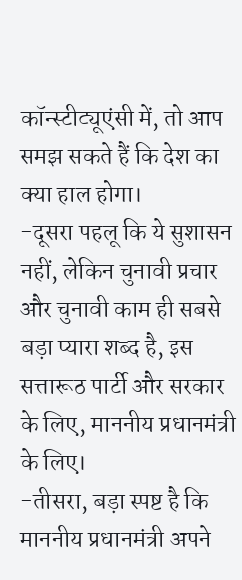कॉन्स्टीट्यूएंसी में, तो आप समझ सकते हैं कि देश का क्या हाल होगा।
-दूसरा पहलू कि ये सुशासन नहीं, लेकिन चुनावी प्रचार और चुनावी काम ही सबसे बड़ा प्यारा शब्द है, इस सत्तारूठ पार्टी और सरकार के लिए, माननीय प्रधानमंत्री के लिए।
-तीसरा, बड़ा स्पष्ट है कि माननीय प्रधानमंत्री अपने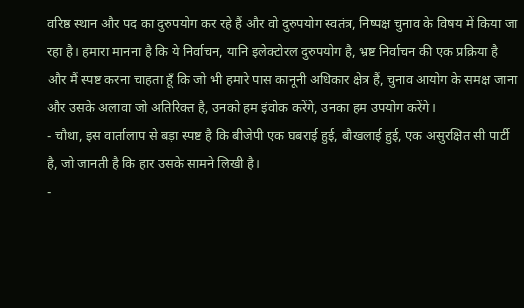वरिष्ठ स्थान और पद का दुरुपयोग कर रहे हैं और वो दुरुपयोग स्वतंत्र, निष्पक्ष चुनाव के विषय में किया जा रहा है। हमारा मानना है कि ये निर्वाचन, यानि इलेक्टोरल दुरुपयोग है, भ्रष्ट निर्वाचन की एक प्रक्रिया है और मैं स्पष्ट करना चाहता हूँ कि जो भी हमारे पास कानूनी अधिकार क्षेत्र हैं, चुनाव आयोग के समक्ष जाना और उसके अलावा जो अतिरिक्त है, उनको हम इंवोक करेंगे, उनका हम उपयोग करेंगे।
- चौथा, इस वार्तालाप से बड़ा स्पष्ट है कि बीजेपी एक घबराई हुई, बौखलाई हुई, एक असुरक्षित सी पार्टी है, जो जानती है कि हार उसके सामने लिखी है।
-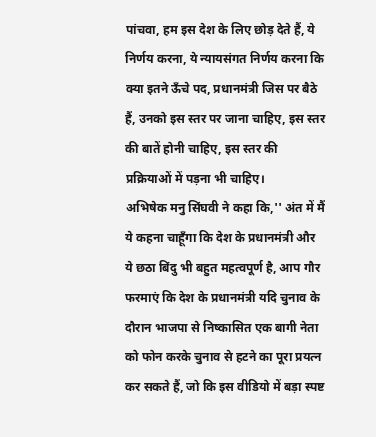पांचवा, हम इस देश के लिए छोड़ देते हैं, ये निर्णय करना, ये न्यायसंगत निर्णय करना कि क्या इतने ऊँचे पद, प्रधानमंत्री जिस पर बैठे हैं, उनको इस स्तर पर जाना चाहिए, इस स्तर की बातें होनी चाहिए, इस स्तर की प्रक्रियाओं में पड़ना भी चाहिए।
अभिषेक मनु सिंघवी ने कहा कि,'' अंत में मैं ये कहना चाहूँगा कि देश के प्रधानमंत्री और ये छठा बिंदु भी बहुत महत्वपूर्ण है, आप गौर फरमाएं कि देश के प्रधानमंत्री यदि चुनाव के दौरान भाजपा से निष्कासित एक बागी नेता को फोन करके चुनाव से हटने का पूरा प्रयत्न कर सकते हैं, जो कि इस वीडियो में बड़ा स्पष्ट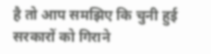है तो आप समझिए कि चुनी हुई सरकारों को गिराने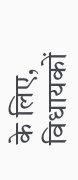के लिए, विधायकों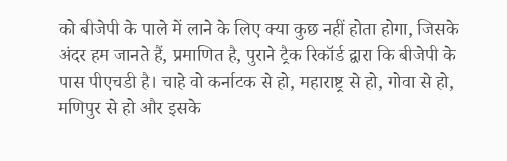को बीजेपी के पाले में लाने के लिए क्या कुछ नहीं होता होगा, जिसके अंदर हम जानते हैं, प्रमाणित है, पुराने ट्रैक रिकॉर्ड द्वारा कि बीजेपी के पास पीएचडी है। चाहे वो कर्नाटक से हो, महाराष्ट्र से हो, गोवा से हो, मणिपुर से हो और इसके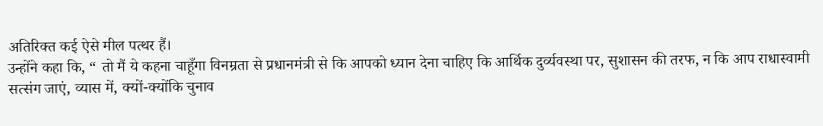अतिरिक्त कई ऐसे मील पत्थर हैं।
उन्होंने कहा कि, “ तो मैं ये कहना चाहूँगा विनम्रता से प्रधानमंत्री से कि आपको ध्यान देना चाहिए कि आर्थिक दुर्व्यवस्था पर, सुशासन की तरफ, न कि आप राधास्वामी सत्संग जाएं, व्यास में, क्यों-क्योंकि चुनाव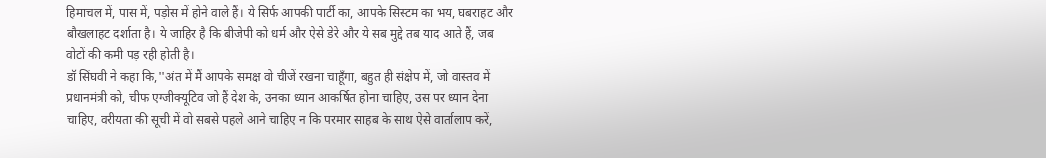हिमाचल में, पास में, पड़ोस में होने वाले हैं। ये सिर्फ आपकी पार्टी का, आपके सिस्टम का भय, घबराहट और बौखलाहट दर्शाता है। ये जाहिर है कि बीजेपी को धर्म और ऐसे डेरे और ये सब मुद्दे तब याद आते हैं, जब वोटों की कमी पड़ रही होती है।
डॉ सिंघवी ने कहा कि,''अंत में मैं आपके समक्ष वो चीजें रखना चाहूँगा, बहुत ही संक्षेप में, जो वास्तव में प्रधानमंत्री को, चीफ एग्जीक्यूटिव जो हैं देश के, उनका ध्यान आकर्षित होना चाहिए, उस पर ध्यान देना चाहिए, वरीयता की सूची में वो सबसे पहले आने चाहिए न कि परमार साहब के साथ ऐसे वार्तालाप करें,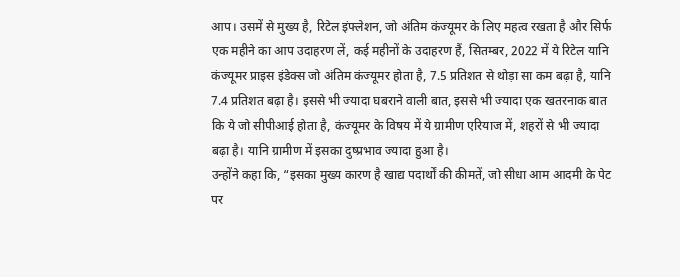आप। उसमें से मुख्य है, रिटेल इंफ्लेशन, जो अंतिम कंज्यूमर के लिए महत्व रखता है और सिर्फ एक महीने का आप उदाहरण लें, कई महीनों के उदाहरण हैं, सितम्बर, 2022 में ये रिटेल यानि कंज्यूमर प्राइस इंडेक्स जो अंतिम कंज्यूमर होता है, 7.5 प्रतिशत से थोड़ा सा कम बढ़ा है, यानि 7.4 प्रतिशत बढ़ा है। इससे भी ज्यादा घबराने वाली बात, इससे भी ज्यादा एक खतरनाक बात कि ये जो सीपीआई होता है, कंज्यूमर के विषय में ये ग्रामीण एरियाज में, शहरों से भी ज्यादा बढ़ा है। यानि ग्रामीण में इसका दुष्प्रभाव ज्यादा हुआ है।
उन्होंने कहा कि, “इसका मुख्य कारण है खाद्य पदार्थों की कीमतें, जो सीधा आम आदमी के पेट पर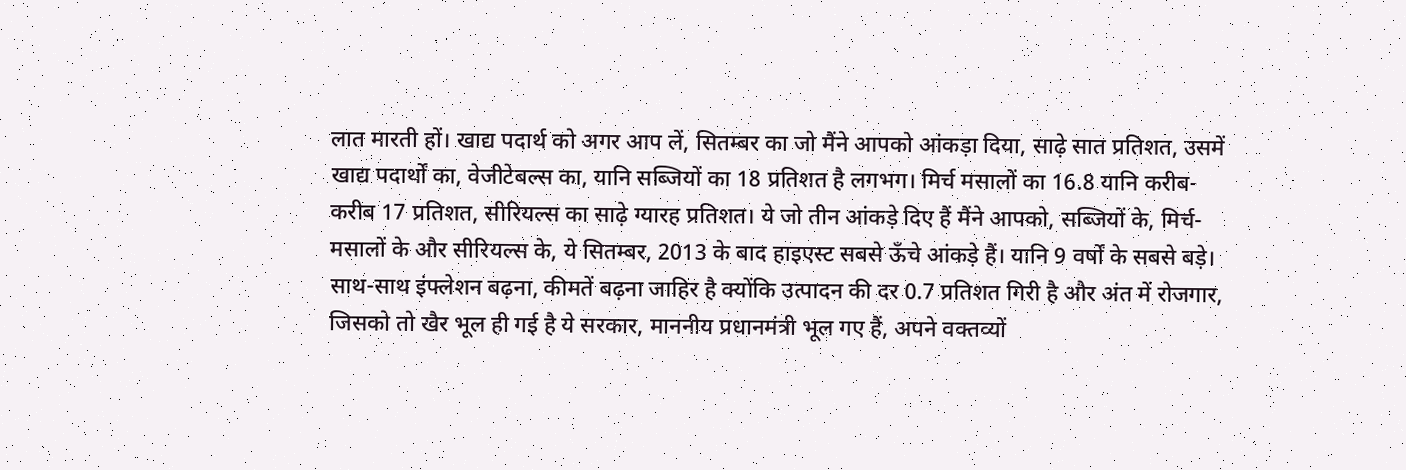लात मारती हों। खाद्य पदार्थ को अगर आप लें, सितम्बर का जो मैंने आपको आंकड़ा दिया, साढ़े सात प्रतिशत, उसमें खाद्य पदार्थों का, वेजीटेबल्स का, यानि सब्जियों का 18 प्रतिशत है लगभग। मिर्च मसालों का 16.8 यानि करीब-करीब 17 प्रतिशत, सीरियल्स का साढ़े ग्यारह प्रतिशत। ये जो तीन आंकड़े दिए हैं मैंने आपको, सब्जियों के, मिर्च-मसालों के और सीरियल्स के, ये सितम्बर, 2013 के बाद हाइएस्ट सबसे ऊँचे आंकड़े हैं। यानि 9 वर्षों के सबसे बड़े।
साथ-साथ इंफ्लेशन बढ़ना, कीमतें बढ़ना जाहिर है क्योंकि उत्पादन की दर 0.7 प्रतिशत गिरी है और अंत में रोजगार, जिसको तो खैर भूल ही गई है ये सरकार, माननीय प्रधानमंत्री भूल गए हैं, अपने वक्तव्यों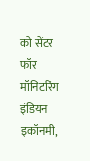को सेंटर फॉर मॉनिटरिंग इंडियन इकॉनमी,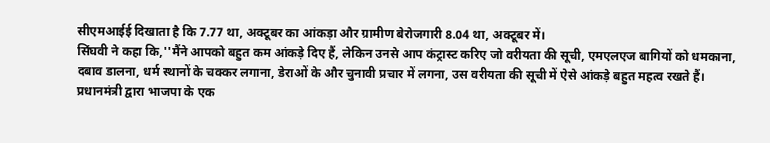सीएमआईई दिखाता है कि 7.77 था, अक्टूबर का आंकड़ा और ग्रामीण बेरोजगारी 8.04 था, अक्टूबर में।
सिंघवी ने कहा कि,''मैंने आपको बहुत कम आंकड़े दिए हैं, लेकिन उनसे आप कंट्रास्ट करिए जो वरीयता की सूची, एमएलएज बागियों को धमकाना, दबाव डालना, धर्म स्थानों के चक्कर लगाना, डेराओं के और चुनावी प्रचार में लगना, उस वरीयता की सूची में ऐसे आंकड़े बहुत महत्व रखते हैं।
प्रधानमंत्री द्वारा भाजपा के एक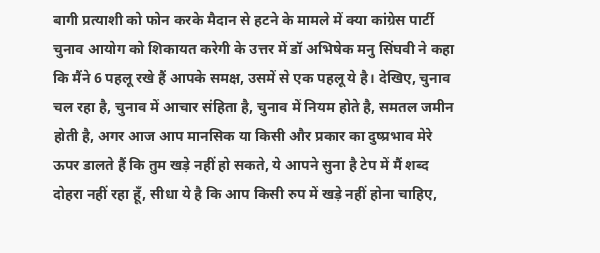बागी प्रत्याशी को फोन करके मैदान से हटने के मामले में क्या कांग्रेस पार्टी चुनाव आयोग को शिकायत करेगी के उत्तर में डॉ अभिषेक मनु सिंघवी ने कहा कि मैंने 6 पहलू रखे हैं आपके समक्ष, उसमें से एक पहलू ये है। देखिए, चुनाव चल रहा है, चुनाव में आचार संहिता है, चुनाव में नियम होते है, समतल जमीन होती है, अगर आज आप मानसिक या किसी और प्रकार का दुष्प्रभाव मेरे ऊपर डालते हैं कि तुम खड़े नहीं हो सकते, ये आपने सुना है टेप में मैं शब्द दोहरा नहीं रहा हूँ, सीधा ये है कि आप किसी रुप में खड़े नहीं होना चाहिए,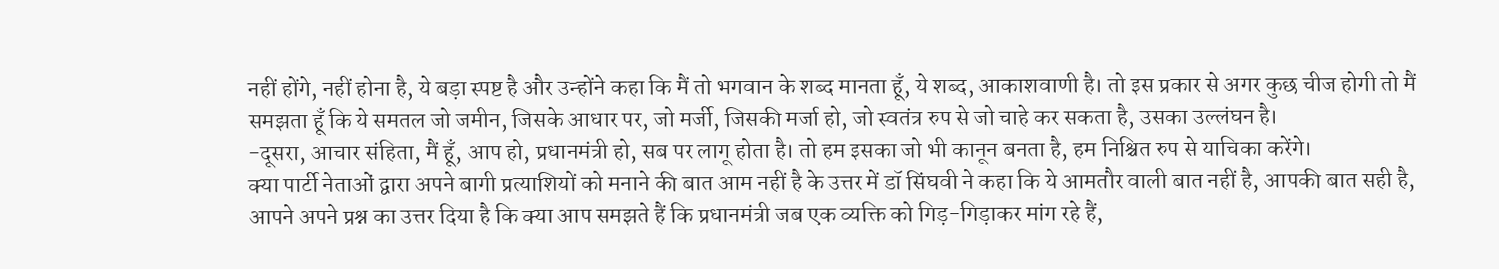नहीं होंगे, नहीं होना है, ये बड़ा स्पष्ट है और उन्होंने कहा कि मैं तो भगवान के शब्द मानता हूँ, ये शब्द, आकाशवाणी है। तो इस प्रकार से अगर कुछ चीज होगी तो मैं समझता हूँ कि ये समतल जो जमीन, जिसके आधार पर, जो मर्जी, जिसकी मर्जा हो, जो स्वतंत्र रुप से जो चाहे कर सकता है, उसका उल्लंघन है।
-दूसरा, आचार संहिता, मैं हूँ, आप हो, प्रधानमंत्री हो, सब पर लागू होता है। तो हम इसका जो भी कानून बनता है, हम निश्चित रुप से याचिका करेंगे।
क्या पार्टी नेताओं द्वारा अपने बागी प्रत्याशियों को मनाने की बात आम नहीं है के उत्तर में डॉ सिंघवी ने कहा कि ये आमतौर वाली बात नहीं है, आपकी बात सही है, आपने अपने प्रश्न का उत्तर दिया है कि क्या आप समझते हैं कि प्रधानमंत्री जब एक व्यक्ति को गिड़-गिड़ाकर मांग रहे हैं,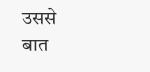उससे बात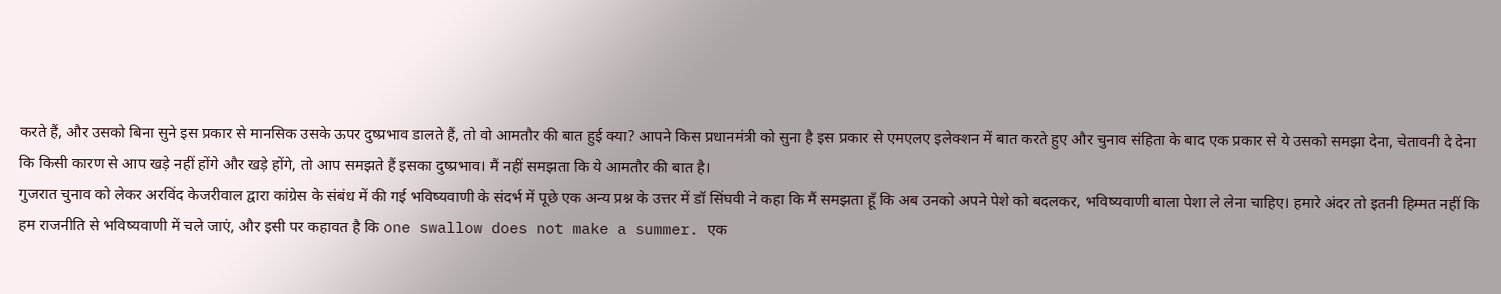करते हैं, और उसको बिना सुने इस प्रकार से मानसिक उसके ऊपर दुष्प्रभाव डालते हैं, तो वो आमतौर की बात हुई क्या? आपने किस प्रधानमंत्री को सुना है इस प्रकार से एमएलए इलेक्शन में बात करते हुए और चुनाव संहिता के बाद एक प्रकार से ये उसको समझा देना, चेतावनी दे देना कि किसी कारण से आप खड़े नहीं होंगे और खड़े होंगे, तो आप समझते हैं इसका दुष्प्रभाव। मैं नहीं समझता कि ये आमतौर की बात है।
गुजरात चुनाव को लेकर अरविंद केजरीवाल द्वारा कांग्रेस के संबंध में की गई भविष्यवाणी के संदर्भ में पूछे एक अन्य प्रश्न के उत्तर में डॉ सिंघवी ने कहा कि मैं समझता हूँ कि अब उनको अपने पेशे को बदलकर, भविष्यवाणी बाला पेशा ले लेना चाहिए। हमारे अंदर तो इतनी हिम्मत नहीं कि हम राजनीति से भविष्यवाणी में चले जाएं, और इसी पर कहावत है कि one swallow does not make a summer. एक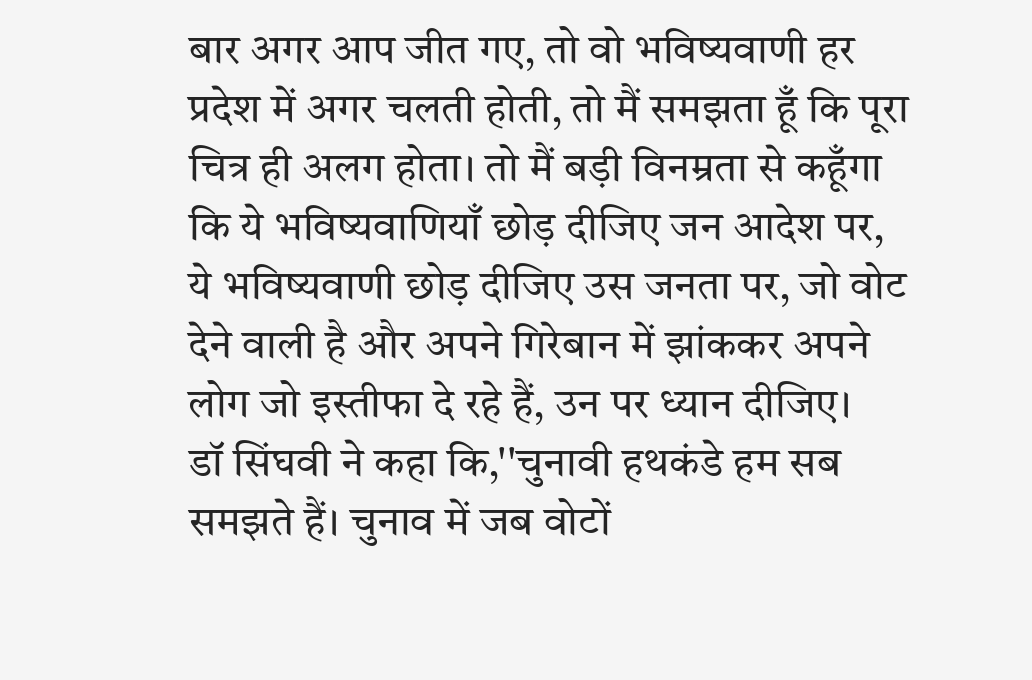बार अगर आप जीत गए, तो वो भविष्यवाणी हर प्रदेश में अगर चलती होती, तो मैं समझता हूँ कि पूरा चित्र ही अलग होता। तो मैं बड़ी विनम्रता से कहूँगा कि ये भविष्यवाणियाँ छोड़ दीजिए जन आदेश पर, ये भविष्यवाणी छोड़ दीजिए उस जनता पर, जो वोट देने वाली है और अपने गिरेबान में झांककर अपने लोग जो इस्तीफा दे रहे हैं, उन पर ध्यान दीजिए।
डॉ सिंघवी ने कहा कि,''चुनावी हथकंडे हम सब समझते हैं। चुनाव में जब वोटों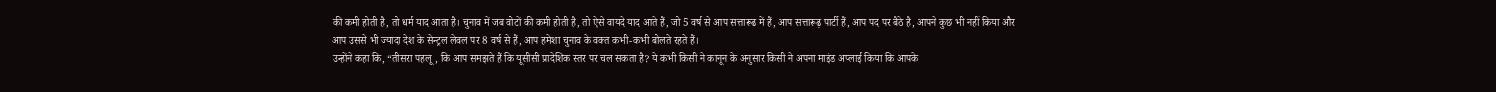की कमी होती है, तो धर्म याद आता है। चुनाव में जब वोटों की कमी होती है, तो ऐसे वायदे याद आते हैं, जो 5 वर्ष से आप सत्तारूढ में हैं, आप सत्तारूढ़ पार्टी हैं, आप पद पर बैठे है, आपने कुछ भी नहीं किया और आप उससे भी ज्यादा देश के सेन्ट्रल लेवल पर 8 वर्ष से हैं, आप हमेशा चुनाव के वक्त कभी-कभी बोलते रहते हैं।
उन्होंने कहा कि, “तीसरा पहलू, कि आप समझते हैं कि यूसीसी प्रादेशिक स्तर पर चल सकता है? ये कभी किसी ने कानून के अनुसार किसी ने अपना माइंड अप्लाई किया कि आपके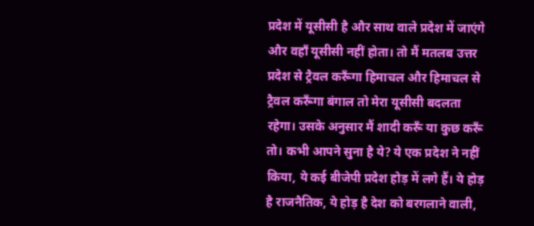प्रदेश में यूसीसी है और साथ वाले प्रदेश में जाएंगे और वहाँ यूसीसी नहीं होता। तो मैं मतलब उत्तर प्रदेश से ट्रैवल करूँगा हिमाचल और हिमाचल से ट्रैवल करूँगा बंगाल तो मेरा यूसीसी बदलता रहेगा। उसके अनुसार मैं शादी करूँ या कुछ करूँ तो। कभी आपने सुना है ये? ये एक प्रदेश ने नहीं किया, ये कई बीजेपी प्रदेश होड़ में लगे हैं। ये होड़ है राजनैतिक, ये होड़ है देश को बरगलाने वाली,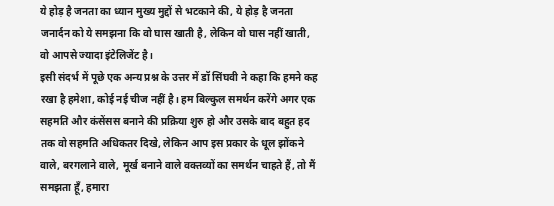ये होड़ है जनता का ध्यान मुख्य मुद्दों से भटकाने की, ये होड़ है जनता जनार्दन को ये समझना कि वो घास खाती है, लेकिन वो घास नहीं खाती, वो आपसे ज्यादा इंटेलिजेंट है।
इसी संदर्भ में पूछे एक अन्य प्रश्न के उत्तर में डॉ सिंघवी ने कहा कि हमने कह रखा है हमेशा, कोई नई चीज नहीं है। हम बिल्कुल समर्थन करेंगे अगर एक सहमति और कंसेंसस बनाने की प्रक्रिया शुरु हो और उसके बाद बहुत हद तक वो सहमति अधिकतर दिखे, लेकिन आप इस प्रकार के धूल झोंकने वाले, बरगलाने वाले, मूर्ख बनाने वाले वक्तव्यों का समर्थन चाहते हैं, तो मैं समझता हूँ, हमारा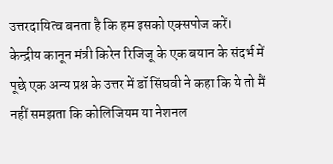उत्तरदायित्व बनता है कि हम इसको एक्सपोज करें।
केन्द्रीय कानून मंत्री किरेन रिजिजू के एक बयान के संदर्भ में पूछे एक अन्य प्रश्न के उत्तर में डॉ सिंघवी ने कहा कि ये तो मैं नहीं समझता कि कोलिजियम या नेशनल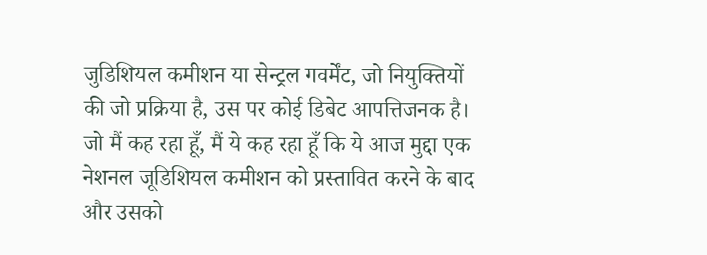जुडिशियल कमीशन या सेन्ट्रल गवर्मेंट, जो नियुक्तियों की जो प्रक्रिया है, उस पर कोई डिबेट आपत्तिजनक है। जो मैं कह रहा हूँ, मैं ये कह रहा हूँ कि ये आज मुद्दा एक नेशनल जूडिशियल कमीशन को प्रस्तावित करने के बाद और उसको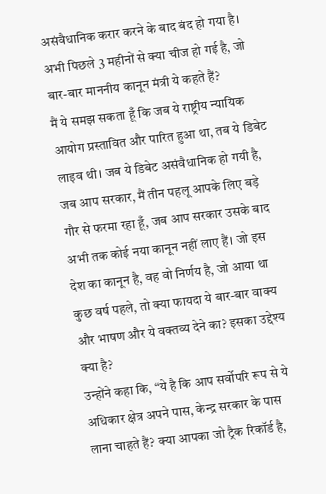असंवैधानिक करार करने के बाद बंद हो गया है। अभी पिछले 3 महीनों से क्या चीज हो गई है, जो बार-बार माननीय कानून मंत्री ये कहते हैं?
मैं ये समझ सकता हूँ कि जब ये राष्ट्रीय न्यायिक आयोग प्रस्तावित और पारित हुआ था, तब ये डिबेट लाइव थी। जब ये डिबेट असंवैधानिक हो गयी है, जब आप सरकार, मैं तीन पहलू आपके लिए बड़े गौर से फरमा रहा हूँ, जब आप सरकार उसके बाद अभी तक कोई नया कानून नहीं लाए हैं। जो इस देश का कानून है, वह वो निर्णय है, जो आया था कुछ वर्ष पहले, तो क्या फायदा ये बार-बार वाक्य और भाषण और ये वक्तव्य देने का? इसका उद्देश्य क्या है?
उन्होंने कहा कि, “ये है कि आप सर्वोपरि रूप से ये अधिकार क्षेत्र अपने पास, केन्द्र सरकार के पास लाना चाहते हैं? क्या आपका जो ट्रैक रिकॉर्ड है,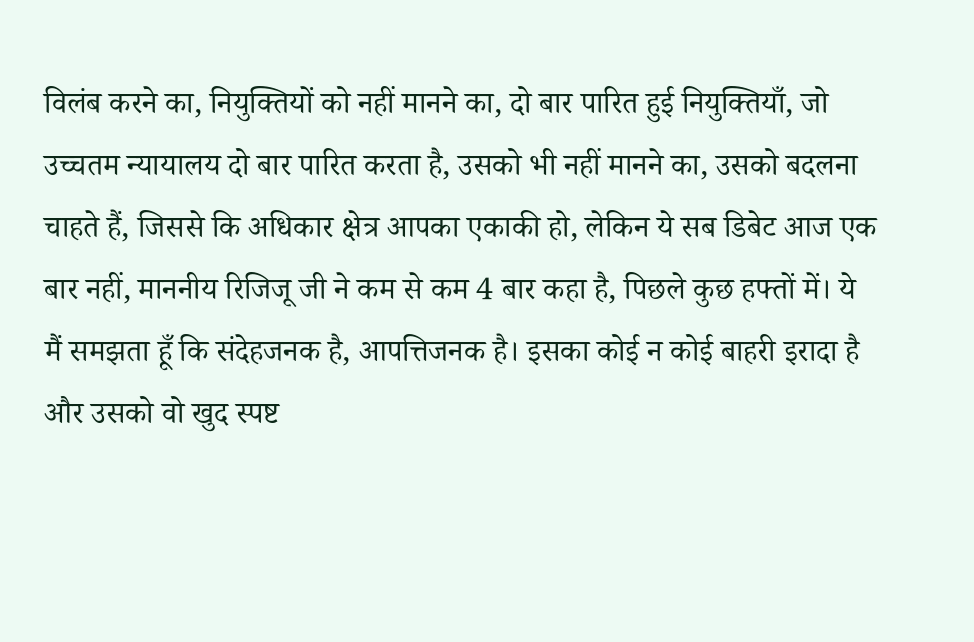विलंब करने का, नियुक्तियों को नहीं मानने का, दो बार पारित हुई नियुक्तियाँ, जो उच्चतम न्यायालय दो बार पारित करता है, उसको भी नहीं मानने का, उसको बदलना चाहते हैं, जिससे कि अधिकार क्षेत्र आपका एकाकी हो, लेकिन ये सब डिबेट आज एक बार नहीं, माननीय रिजिजू जी ने कम से कम 4 बार कहा है, पिछले कुछ हफ्तों में। ये मैं समझता हूँ कि संदेहजनक है, आपत्तिजनक है। इसका कोई न कोई बाहरी इरादा है और उसको वो खुद स्पष्ट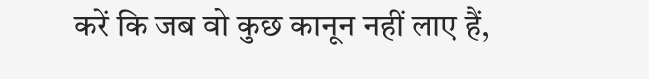करें कि जब वो कुछ कानून नहीं लाए हैं,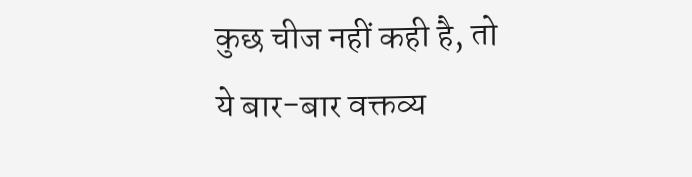कुछ चीज नहीं कही है, तो ये बार-बार वक्तव्य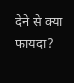देने से क्या फायदा?